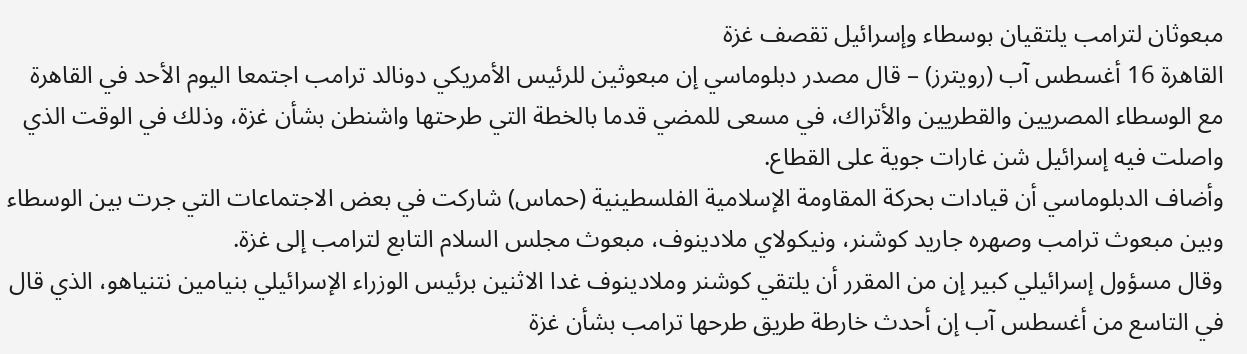مبعوثان لترامب يلتقيان بوسطاء وإسرائيل تقصف غزة
القاهرة 16 أغسطس آب (رويترز) – قال مصدر دبلوماسي إن مبعوثين للرئيس الأمريكي دونالد ترامب اجتمعا اليوم الأحد في القاهرة مع الوسطاء المصريين والقطريين والأتراك، في مسعى للمضي قدما بالخطة التي طرحتها واشنطن بشأن غزة، وذلك في الوقت الذي واصلت فيه إسرائيل شن غارات جوية على القطاع.
وأضاف الدبلوماسي أن قيادات بحركة المقاومة الإسلامية الفلسطينية (حماس) شاركت في بعض الاجتماعات التي جرت بين الوسطاء وبين مبعوث ترامب وصهره جاريد كوشنر، ونيكولاي ملادينوف، مبعوث مجلس السلام التابع لترامب إلى غزة.
وقال مسؤول إسرائيلي كبير إن من المقرر أن يلتقي كوشنر وملادينوف غدا الاثنين برئيس الوزراء الإسرائيلي بنيامين نتنياهو، الذي قال في التاسع من أغسطس آب إن أحدث خارطة طريق طرحها ترامب بشأن غزة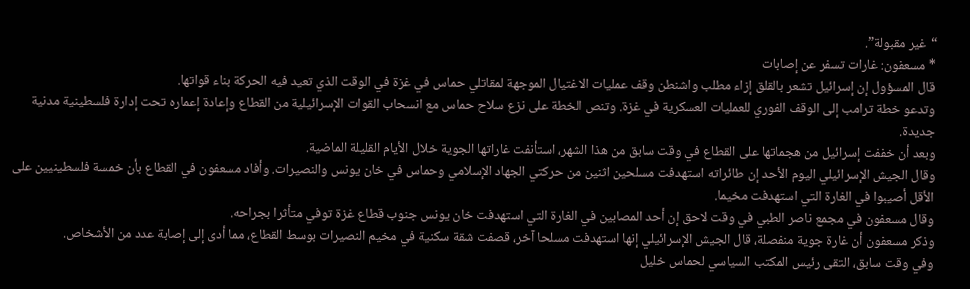“غير مقبولة”.
* مسعفون: غارات تسفر عن إصابات
قال المسؤول إن إسرائيل تشعر بالقلق إزاء مطلب واشنطن وقف عمليات الاغتيال الموجهة لمقاتلي حماس في غزة في الوقت الذي تعيد فيه الحركة بناء قواتها.
وتدعو خطة ترامب إلى الوقف الفوري للعمليات العسكرية في غزة. وتنص الخطة على نزع سلاح حماس مع انسحاب القوات الإسرائيلية من القطاع وإعادة إعماره تحت إدارة فلسطينية مدنية جديدة.
وبعد أن خففت إسرائيل من هجماتها على القطاع في وقت سابق من هذا الشهر، استأنفت غاراتها الجوية خلال الأيام القليلة الماضية.
وقال الجيش الإسرائيلي اليوم الأحد إن طائراته استهدفت مسلحين اثنين من حركتي الجهاد الإسلامي وحماس في خان يونس والنصيرات. وأفاد مسعفون في القطاع بأن خمسة فلسطينيين على الأقل أصيبوا في الغارة التي استهدفت مخيما.
وقال مسعفون في مجمع ناصر الطبي في وقت لاحق إن أحد المصابين في الغارة التي استهدفت خان يونس جنوب قطاع غزة توفي متأثرا بجراحه.
وذكر مسعفون أن غارة جوية منفصلة، قال الجيش الإسرائيلي إنها استهدفت مسلحا آخر، قصفت شقة سكنية في مخيم النصيرات بوسط القطاع، مما أدى إلى إصابة عدد من الأشخاص.
وفي وقت سابق، التقى رئيس المكتب السياسي لحماس خليل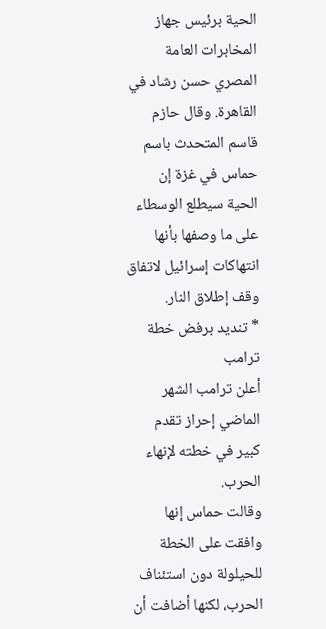الحية برئيس جهاز المخابرات العامة المصري حسن رشاد في القاهرة. وقال حازم قاسم المتحدث باسم حماس في غزة إن الحية سيطلع الوسطاء على ما وصفها بأنها انتهاكات إسرائيل لاتفاق وقف إطلاق النار.
* تنديد برفض خطة ترامب
أعلن ترامب الشهر الماضي إحراز تقدم كبير في خطته لإنهاء الحرب.
وقالت حماس إنها وافقت على الخطة للحيلولة دون استئناف الحرب، لكنها أضافت أن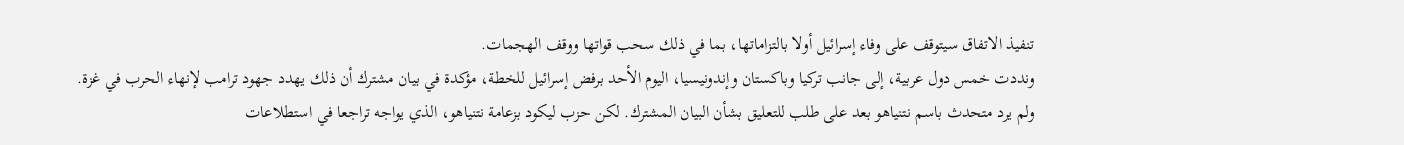تنفيذ الاتفاق سيتوقف على وفاء إسرائيل أولا بالتزاماتها، بما في ذلك سحب قواتها ووقف الهجمات.
ونددت خمس دول عربية، إلى جانب تركيا وباكستان وإندونيسيا، اليوم الأحد برفض إسرائيل للخطة، مؤكدة في بيان مشترك أن ذلك يهدد جهود ترامب لإنهاء الحرب في غزة.
ولم يرد متحدث باسم نتنياهو بعد على طلب للتعليق بشأن البيان المشترك. لكن حزب ليكود بزعامة نتنياهو، الذي يواجه تراجعا في استطلاعات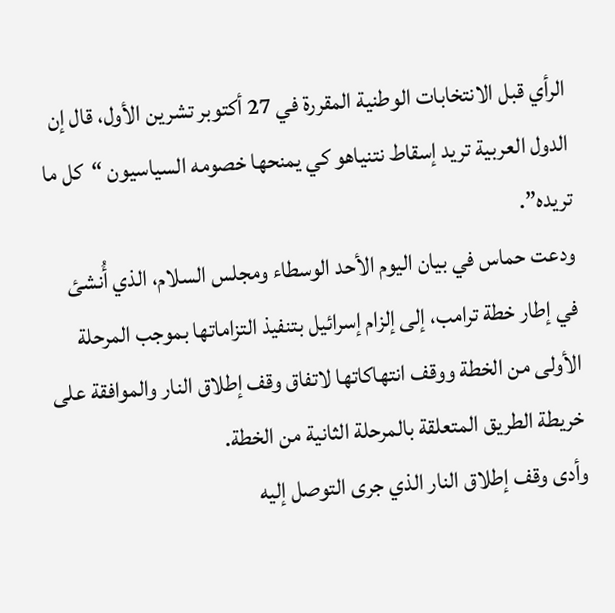الرأي قبل الانتخابات الوطنية المقررة في 27 أكتوبر تشرين الأول، قال إن الدول العربية تريد إسقاط نتنياهو كي يمنحها خصومه السياسيون “كل ما تريده”.
ودعت حماس في بيان اليوم الأحد الوسطاء ومجلس السلام، الذي أُنشئ في إطار خطة ترامب، إلى إلزام إسرائيل بتنفيذ التزاماتها بموجب المرحلة الأولى من الخطة ووقف انتهاكاتها لاتفاق وقف إطلاق النار والموافقة على خريطة الطريق المتعلقة بالمرحلة الثانية من الخطة.
وأدى وقف إطلاق النار الذي جرى التوصل إليه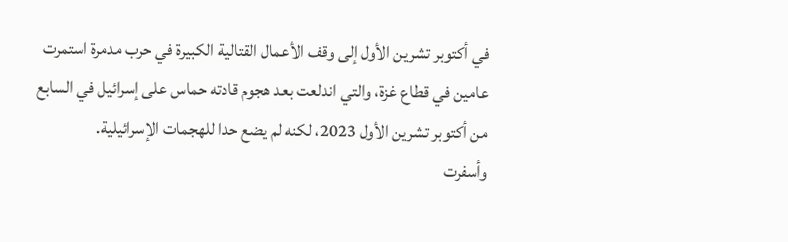في أكتوبر تشرين الأول إلى وقف الأعمال القتالية الكبيرة في حرب مدمرة استمرت عامين في قطاع غزة، والتي اندلعت بعد هجوم قادته حماس على إسرائيل في السابع من أكتوبر تشرين الأول 2023، لكنه لم يضع حدا للهجمات الإسرائيلية.
وأسفرت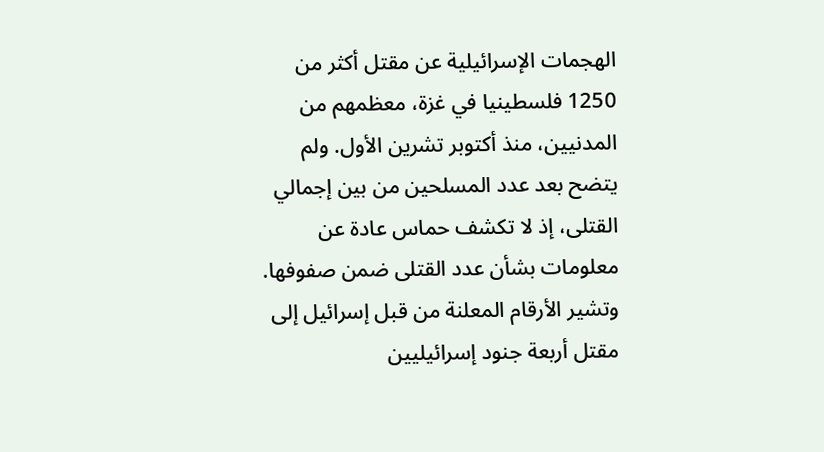الهجمات الإسرائيلية عن مقتل أكثر من 1250 فلسطينيا في غزة، معظمهم من المدنيين، منذ أكتوبر تشرين الأول. ولم يتضح بعد عدد المسلحين من بين إجمالي القتلى، إذ لا تكشف حماس عادة عن معلومات بشأن عدد القتلى ضمن صفوفها.
وتشير الأرقام المعلنة من قبل إسرائيل إلى مقتل أربعة جنود إسرائيليين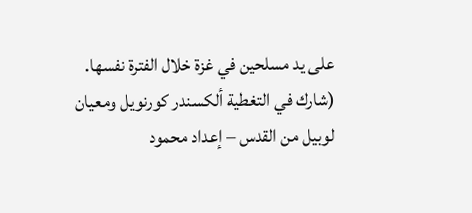على يد مسلحين في غزة خلال الفترة نفسها.
(شارك في التغطية ألكسندر كورنويل ومعيان لوبيل من القدس – إعداد محمود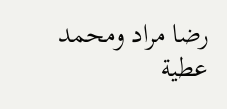رضا مراد ومحمد عطية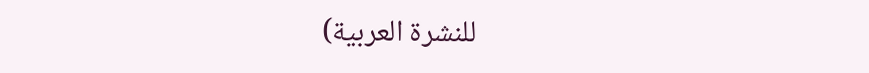للنشرة العربية)